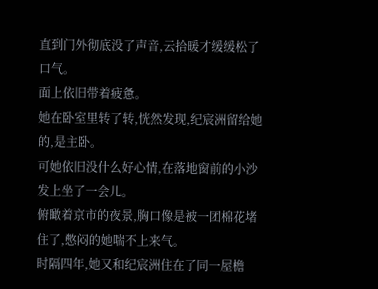直到门外彻底没了声音,云拾暖才缓缓松了口气。
面上依旧带着疲惫。
她在卧室里转了转,恍然发现,纪宸洲留给她的,是主卧。
可她依旧没什么好心情,在落地窗前的小沙发上坐了一会儿。
俯瞰着京市的夜景,胸口像是被一团棉花堵住了,憋闷的她喘不上来气。
时隔四年,她又和纪宸洲住在了同一屋檐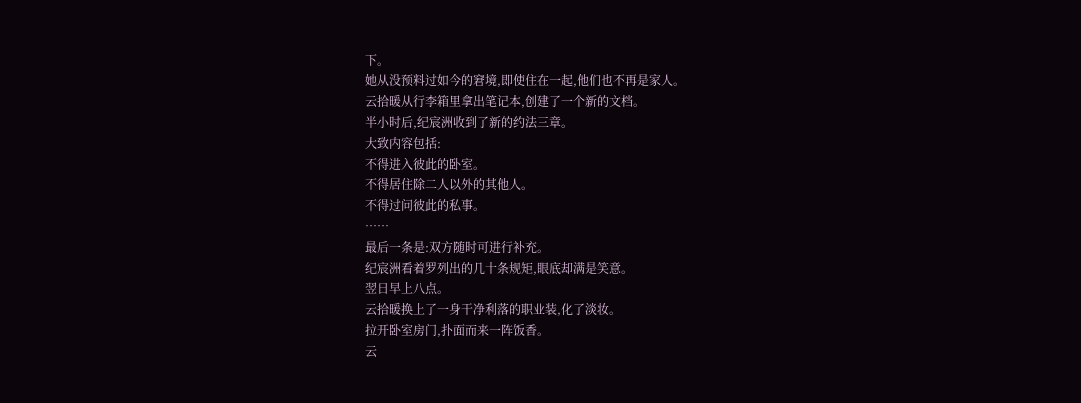下。
她从没预料过如今的窘境,即使住在一起,他们也不再是家人。
云拾暖从行李箱里拿出笔记本,创建了一个新的文档。
半小时后,纪宸洲收到了新的约法三章。
大致内容包括:
不得进入彼此的卧室。
不得居住除二人以外的其他人。
不得过问彼此的私事。
……
最后一条是:双方随时可进行补充。
纪宸洲看着罗列出的几十条规矩,眼底却满是笑意。
翌日早上八点。
云拾暖换上了一身干净利落的职业装,化了淡妆。
拉开卧室房门,扑面而来一阵饭香。
云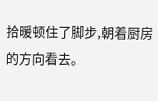拾暖顿住了脚步,朝着厨房的方向看去。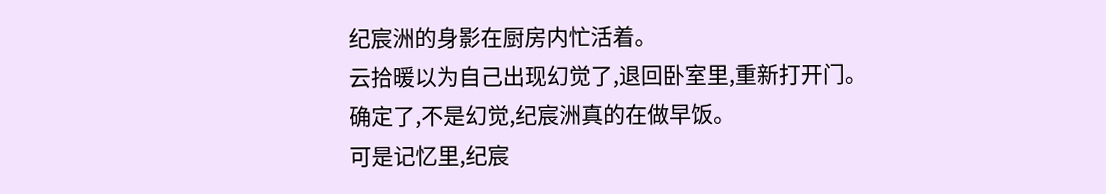纪宸洲的身影在厨房内忙活着。
云拾暖以为自己出现幻觉了,退回卧室里,重新打开门。
确定了,不是幻觉,纪宸洲真的在做早饭。
可是记忆里,纪宸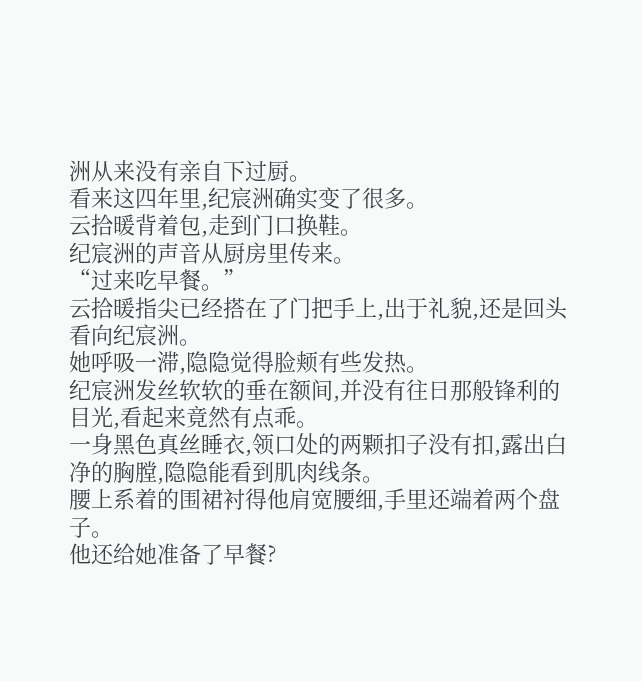洲从来没有亲自下过厨。
看来这四年里,纪宸洲确实变了很多。
云拾暖背着包,走到门口换鞋。
纪宸洲的声音从厨房里传来。
“过来吃早餐。”
云拾暖指尖已经搭在了门把手上,出于礼貌,还是回头看向纪宸洲。
她呼吸一滞,隐隐觉得脸颊有些发热。
纪宸洲发丝软软的垂在额间,并没有往日那般锋利的目光,看起来竟然有点乖。
一身黑色真丝睡衣,领口处的两颗扣子没有扣,露出白净的胸膛,隐隐能看到肌肉线条。
腰上系着的围裙衬得他肩宽腰细,手里还端着两个盘子。
他还给她准备了早餐?